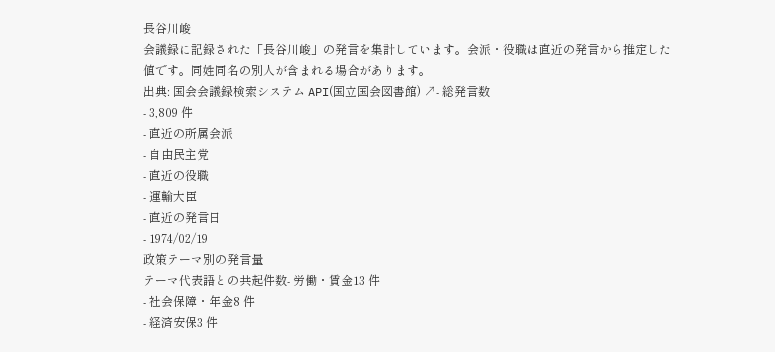長谷川峻
会議録に記録された「長谷川峻」の発言を集計しています。会派・役職は直近の発言から推定した値です。同姓同名の別人が含まれる場合があります。
出典: 国会会議録検索システム API(国立国会図書館) ↗- 総発言数
- 3,809 件
- 直近の所属会派
- 自由民主党
- 直近の役職
- 運輸大臣
- 直近の発言日
- 1974/02/19
政策テーマ別の発言量
テーマ代表語との共起件数- 労働・賃金13 件
- 社会保障・年金8 件
- 経済安保3 件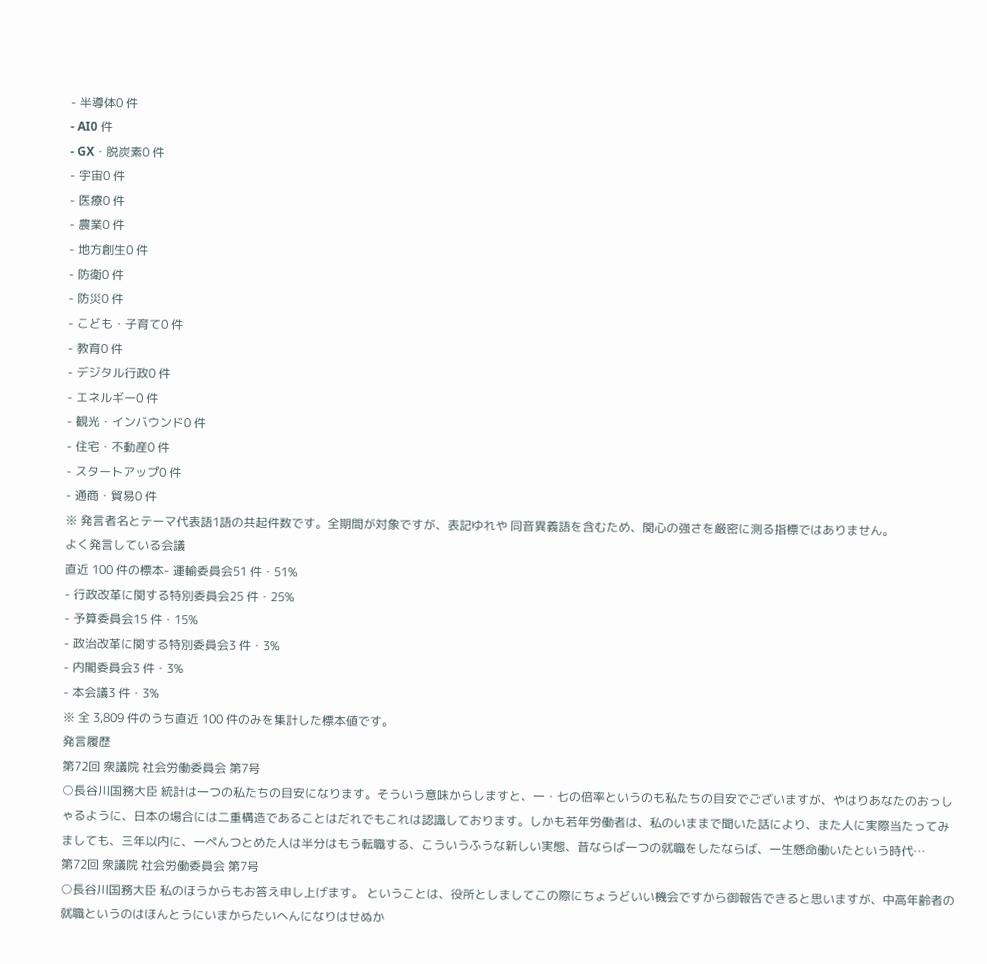- 半導体0 件
- AI0 件
- GX・脱炭素0 件
- 宇宙0 件
- 医療0 件
- 農業0 件
- 地方創生0 件
- 防衛0 件
- 防災0 件
- こども・子育て0 件
- 教育0 件
- デジタル行政0 件
- エネルギー0 件
- 観光・インバウンド0 件
- 住宅・不動産0 件
- スタートアップ0 件
- 通商・貿易0 件
※ 発言者名とテーマ代表語1語の共起件数です。全期間が対象ですが、表記ゆれや 同音異義語を含むため、関心の強さを厳密に測る指標ではありません。
よく発言している会議
直近 100 件の標本- 運輸委員会51 件・51%
- 行政改革に関する特別委員会25 件・25%
- 予算委員会15 件・15%
- 政治改革に関する特別委員会3 件・3%
- 内閣委員会3 件・3%
- 本会議3 件・3%
※ 全 3,809 件のうち直近 100 件のみを集計した標本値です。
発言履歴
第72回 衆議院 社会労働委員会 第7号
○長谷川国務大臣 統計は一つの私たちの目安になります。そういう意味からしますと、一・七の倍率というのも私たちの目安でございますが、やはりあなたのおっしゃるように、日本の場合には二重構造であることはだれでもこれは認識しております。しかも若年労働者は、私のいままで聞いた話により、また人に実際当たってみましても、三年以内に、一ぺんつとめた人は半分はもう転職する、こういうふうな新しい実態、昔ならば一つの就職をしたならば、一生懸命働いたという時代…
第72回 衆議院 社会労働委員会 第7号
○長谷川国務大臣 私のほうからもお答え申し上げます。 ということは、役所としましてこの際にちょうどいい機会ですから御報告できると思いますが、中高年齢者の就職というのはほんとうにいまからたいへんになりはせぬか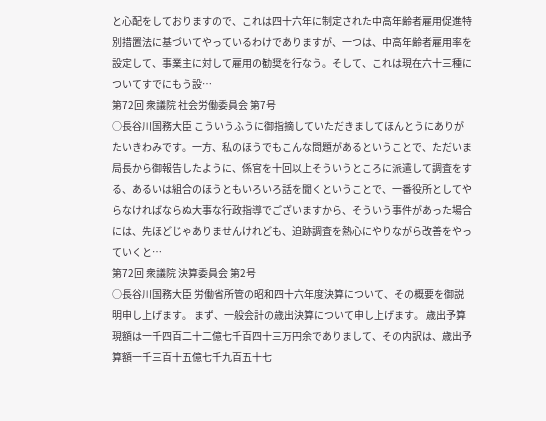と心配をしておりますので、これは四十六年に制定された中高年齢者雇用促進特別措置法に基づいてやっているわけでありますが、一つは、中高年齢者雇用率を設定して、事業主に対して雇用の勧奨を行なう。そして、これは現在六十三種についてすでにもう設…
第72回 衆議院 社会労働委員会 第7号
○長谷川国務大臣 こういうふうに御指摘していただきましてほんとうにありがたいきわみです。一方、私のほうでもこんな問題があるということで、ただいま局長から御報告したように、係官を十回以上そういうところに派遣して調査をする、あるいは組合のほうともいろいろ話を聞くということで、一番役所としてやらなければならぬ大事な行政指導でございますから、そういう事件があった場合には、先ほどじゃありませんけれども、迫跡調査を熱心にやりながら改善をやっていくと…
第72回 衆議院 決算委員会 第2号
○長谷川国務大臣 労働省所管の昭和四十六年度決算について、その概要を御説明申し上げます。 まず、一般会計の歳出決算について申し上げます。 歳出予算現額は一千四百二十二億七千百四十三万円余でありまして、その内訳は、歳出予算額一千三百十五億七千九百五十七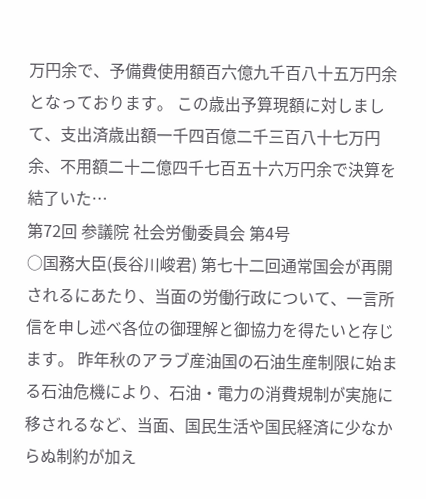万円余で、予備費使用額百六億九千百八十五万円余となっております。 この歳出予算現額に対しまして、支出済歳出額一千四百億二千三百八十七万円余、不用額二十二億四千七百五十六万円余で決算を結了いた…
第72回 参議院 社会労働委員会 第4号
○国務大臣(長谷川峻君) 第七十二回通常国会が再開されるにあたり、当面の労働行政について、一言所信を申し述べ各位の御理解と御協力を得たいと存じます。 昨年秋のアラブ産油国の石油生産制限に始まる石油危機により、石油・電力の消費規制が実施に移されるなど、当面、国民生活や国民経済に少なからぬ制約が加え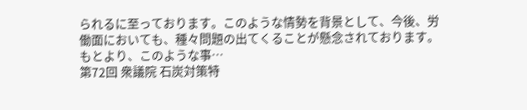られるに至っております。このような情勢を背景として、今後、労働面においても、種々問題の出てくることが懸念されております。 もとより、このような事…
第72回 衆議院 石炭対策特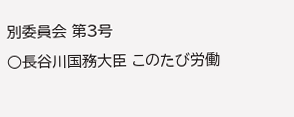別委員会 第3号
○長谷川国務大臣 このたび労働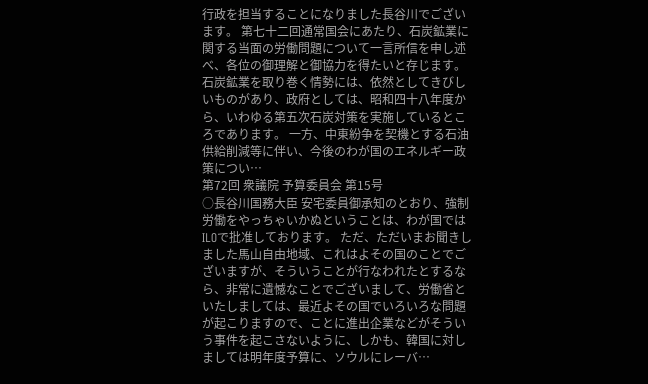行政を担当することになりました長谷川でございます。 第七十二回通常国会にあたり、石炭鉱業に関する当面の労働問題について一言所信を申し述べ、各位の御理解と御協力を得たいと存じます。 石炭鉱業を取り巻く情勢には、依然としてきびしいものがあり、政府としては、昭和四十八年度から、いわゆる第五次石炭対策を実施しているところであります。 一方、中東紛争を契機とする石油供給削減等に伴い、今後のわが国のエネルギー政策につい…
第72回 衆議院 予算委員会 第15号
○長谷川国務大臣 安宅委員御承知のとおり、強制労働をやっちゃいかぬということは、わが国ではILOで批准しております。 ただ、ただいまお聞きしました馬山自由地域、これはよその国のことでございますが、そういうことが行なわれたとするなら、非常に遺憾なことでございまして、労働省といたしましては、最近よその国でいろいろな問題が起こりますので、ことに進出企業などがそういう事件を起こさないように、しかも、韓国に対しましては明年度予算に、ソウルにレーバ…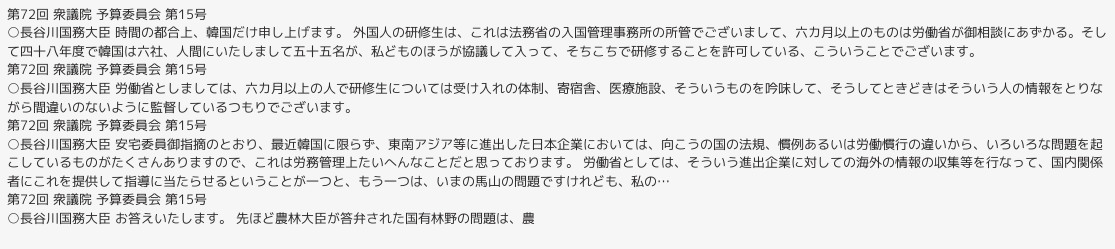第72回 衆議院 予算委員会 第15号
○長谷川国務大臣 時間の都合上、韓国だけ申し上げます。 外国人の研修生は、これは法務省の入国管理事務所の所管でございまして、六カ月以上のものは労働省が御相談にあずかる。そして四十八年度で韓国は六社、人間にいたしまして五十五名が、私どものほうが協議して入って、そちこちで研修することを許可している、こういうことでございます。
第72回 衆議院 予算委員会 第15号
○長谷川国務大臣 労働省としましては、六カ月以上の人で研修生については受け入れの体制、寄宿舎、医療施設、そういうものを吟味して、そうしてときどきはそういう人の情報をとりながら間違いのないように監督しているつもりでございます。
第72回 衆議院 予算委員会 第15号
○長谷川国務大臣 安宅委員御指摘のとおり、最近韓国に限らず、東南アジア等に進出した日本企業においては、向こうの国の法規、慣例あるいは労働慣行の違いから、いろいろな問題を起こしているものがたくさんありますので、これは労務管理上たいへんなことだと思っております。 労働省としては、そういう進出企業に対しての海外の情報の収集等を行なって、国内関係者にこれを提供して指導に当たらせるということが一つと、もう一つは、いまの馬山の問題ですけれども、私の…
第72回 衆議院 予算委員会 第15号
○長谷川国務大臣 お答えいたします。 先ほど農林大臣が答弁された国有林野の問題は、農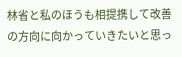林省と私のほうも相提携して改善の方向に向かっていきたいと思っ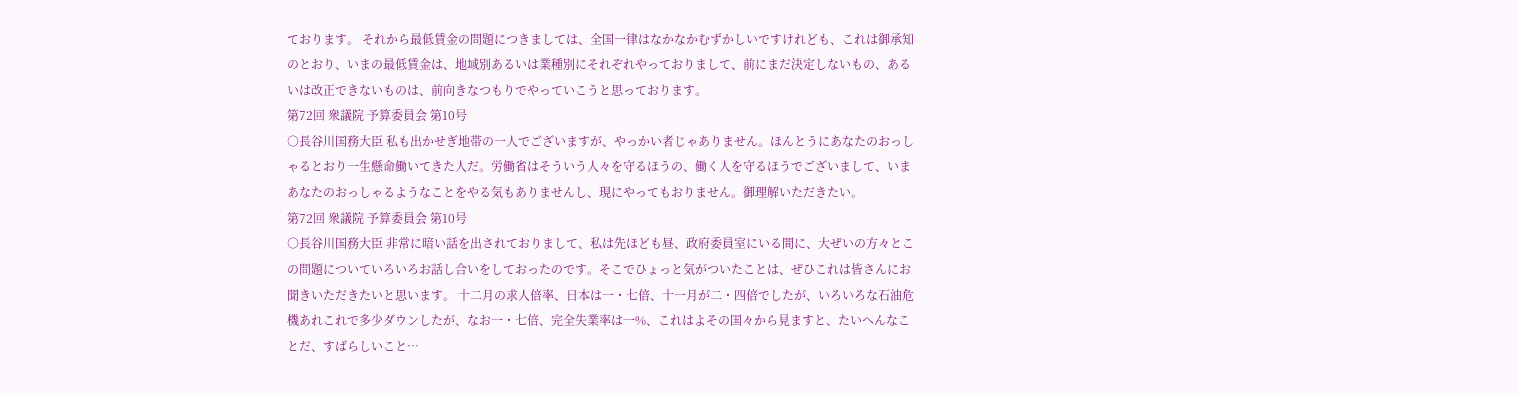ております。 それから最低賃金の問題につきましては、全国一律はなかなかむずかしいですけれども、これは御承知のとおり、いまの最低賃金は、地域別あるいは業種別にそれぞれやっておりまして、前にまだ決定しないもの、あるいは改正できないものは、前向きなつもりでやっていこうと思っております。
第72回 衆議院 予算委員会 第10号
○長谷川国務大臣 私も出かせぎ地帯の一人でございますが、やっかい者じゃありません。ほんとうにあなたのおっしゃるとおり一生懸命働いてきた人だ。労働省はそういう人々を守るほうの、働く人を守るほうでございまして、いまあなたのおっしゃるようなことをやる気もありませんし、現にやってもおりません。御理解いただきたい。
第72回 衆議院 予算委員会 第10号
○長谷川国務大臣 非常に暗い話を出されておりまして、私は先ほども昼、政府委員室にいる間に、大ぜいの方々とこの問題についていろいろお話し合いをしておったのです。そこでひょっと気がついたことは、ぜひこれは皆さんにお聞きいただきたいと思います。 十二月の求人倍率、日本は一・七倍、十一月が二・四倍でしたが、いろいろな石油危機あれこれで多少ダウンしたが、なお一・七倍、完全失業率は一%、これはよその国々から見ますと、たいへんなことだ、すばらしいこと…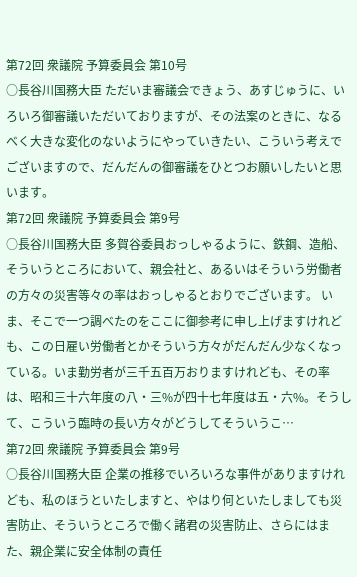第72回 衆議院 予算委員会 第10号
○長谷川国務大臣 ただいま審議会できょう、あすじゅうに、いろいろ御審議いただいておりますが、その法案のときに、なるべく大きな変化のないようにやっていきたい、こういう考えでございますので、だんだんの御審議をひとつお願いしたいと思います。
第72回 衆議院 予算委員会 第9号
○長谷川国務大臣 多賀谷委員おっしゃるように、鉄鋼、造船、そういうところにおいて、親会社と、あるいはそういう労働者の方々の災害等々の率はおっしゃるとおりでございます。 いま、そこで一つ調べたのをここに御参考に申し上げますけれども、この日雇い労働者とかそういう方々がだんだん少なくなっている。いま勤労者が三千五百万おりますけれども、その率は、昭和三十六年度の八・三%が四十七年度は五・六%。そうして、こういう臨時の長い方々がどうしてそういうこ…
第72回 衆議院 予算委員会 第9号
○長谷川国務大臣 企業の推移でいろいろな事件がありますけれども、私のほうといたしますと、やはり何といたしましても災害防止、そういうところで働く諸君の災害防止、さらにはまた、親企業に安全体制の責任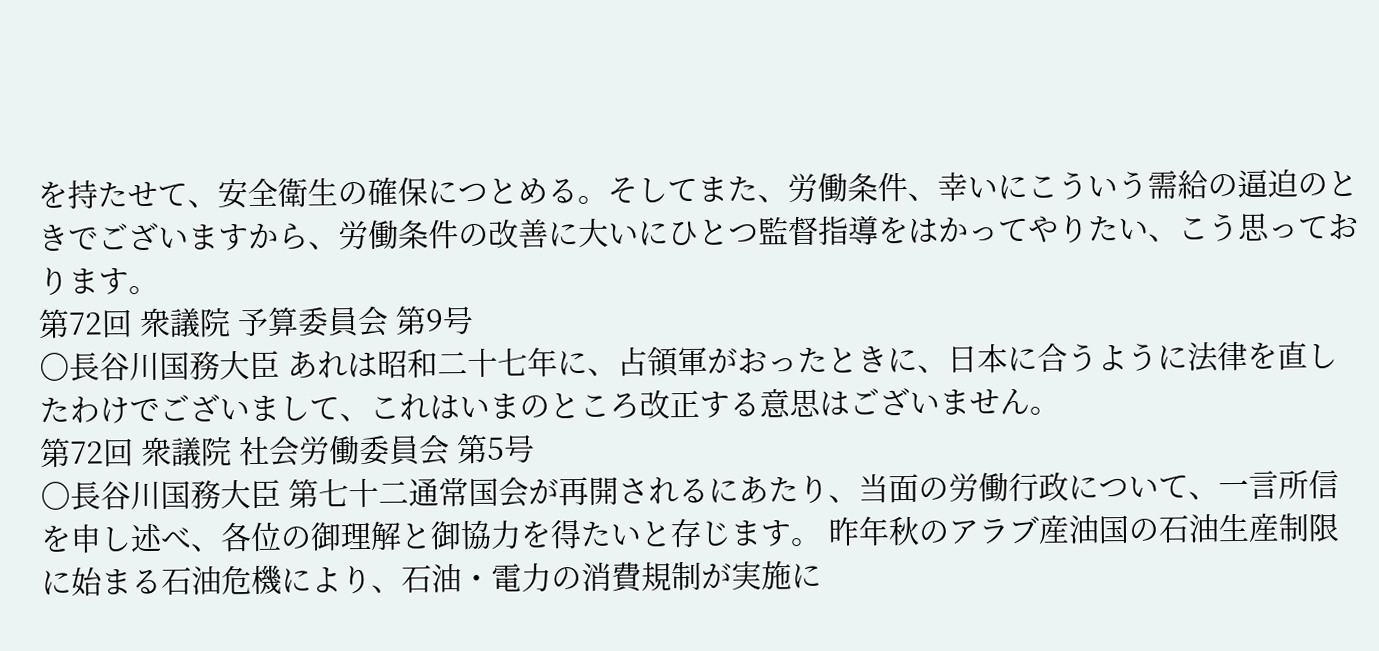を持たせて、安全衛生の確保につとめる。そしてまた、労働条件、幸いにこういう需給の逼迫のときでございますから、労働条件の改善に大いにひとつ監督指導をはかってやりたい、こう思っております。
第72回 衆議院 予算委員会 第9号
○長谷川国務大臣 あれは昭和二十七年に、占領軍がおったときに、日本に合うように法律を直したわけでございまして、これはいまのところ改正する意思はございません。
第72回 衆議院 社会労働委員会 第5号
○長谷川国務大臣 第七十二通常国会が再開されるにあたり、当面の労働行政について、一言所信を申し述べ、各位の御理解と御協力を得たいと存じます。 昨年秋のアラブ産油国の石油生産制限に始まる石油危機により、石油・電力の消費規制が実施に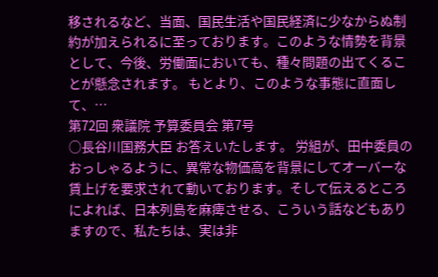移されるなど、当面、国民生活や国民経済に少なからぬ制約が加えられるに至っております。このような情勢を背景として、今後、労働面においても、種々問題の出てくることが懸念されます。 もとより、このような事態に直面して、…
第72回 衆議院 予算委員会 第7号
○長谷川国務大臣 お答えいたします。 労組が、田中委員のおっしゃるように、異常な物価高を背景にしてオーバーな賃上げを要求されて動いております。そして伝えるところによれば、日本列島を麻痺させる、こういう話などもありますので、私たちは、実は非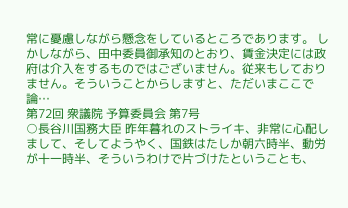常に憂慮しながら懸念をしているところであります。 しかしながら、田中委員御承知のとおり、賃金決定には政府は介入をするものではございません。従来もしておりません。そういうことからしますと、ただいまここで論…
第72回 衆議院 予算委員会 第7号
○長谷川国務大臣 昨年暮れのストライキ、非常に心配しまして、そしてようやく、国鉄はたしか朝六時半、動労が十一時半、そういうわけで片づけたということも、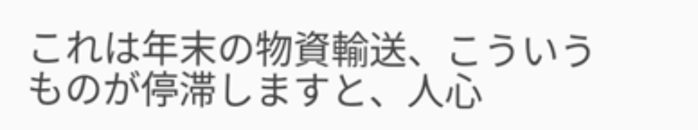これは年末の物資輸送、こういうものが停滞しますと、人心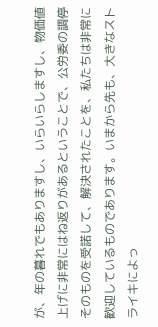が、年の暮れでもありますし、いらいらしますし、物価値上げに非常にはね返りがあるということで、公労委の調停そのものを受諾して、解決されたことを、私たちは非常に歓迎しているものであります。いまから先も、大きなストライキによっ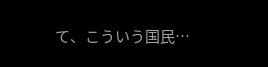て、こういう国民…